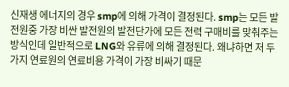신재생 에너지의 경우 smp에 의해 가격이 결정된다. smp는 모든 발전원중 가장 비싼 발전원의 발전단가에 모든 전력 구매비를 맞춰주는 방식인데 일반적으로 LNG와 유류에 의해 결정된다. 왜냐하면 저 두가지 연료원의 연료비용 가격이 가장 비싸기 때문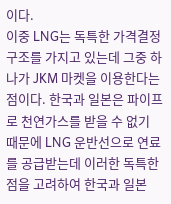이다.
이중 LNG는 독특한 가격결정 구조를 가지고 있는데 그중 하나가 JKM 마켓을 이용한다는 점이다. 한국과 일본은 파이프로 천연가스를 받을 수 없기 때문에 LNG 운반선으로 연료를 공급받는데 이러한 독특한 점을 고려하여 한국과 일본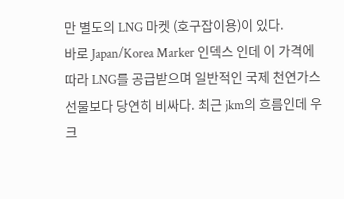만 별도의 LNG 마켓 (호구잡이용)이 있다.
바로 Japan/Korea Marker 인덱스 인데 이 가격에 따라 LNG를 공급받으며 일반적인 국제 천연가스 선물보다 당연히 비싸다. 최근 jkm의 흐름인데 우크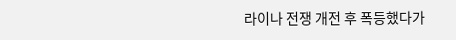라이나 전쟁 개전 후 폭등했다가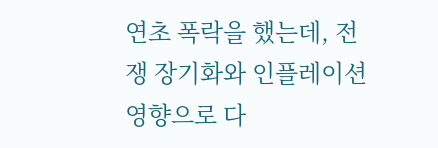연초 폭락을 했는데, 전쟁 장기화와 인플레이션 영향으로 다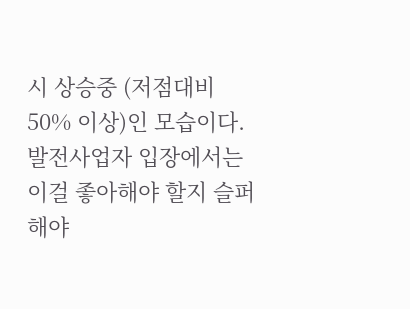시 상승중 (저점대비 50% 이상)인 모습이다.
발전사업자 입장에서는 이걸 좋아해야 할지 슬퍼해야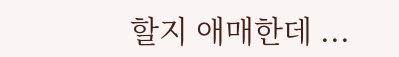할지 애매한데 ...